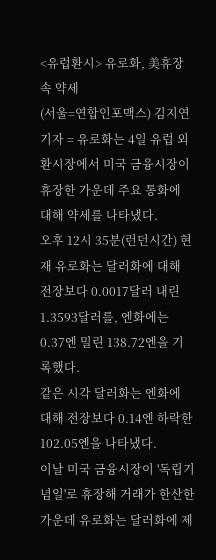<유럽환시> 유로화, 美휴장 속 약세
(서울=연합인포맥스) 김지연 기자 = 유로화는 4일 유럽 외환시장에서 미국 금융시장이 휴장한 가운데 주요 통화에 대해 약세를 나타냈다.
오후 12시 35분(런던시간) 현재 유로화는 달러화에 대해 전장보다 0.0017달러 내린 1.3593달러를, 엔화에는 0.37엔 밀린 138.72엔을 기록했다.
같은 시각 달러화는 엔화에 대해 전장보다 0.14엔 하락한 102.05엔을 나타냈다.
이날 미국 금융시장이 '독립기념일'로 휴장해 거래가 한산한 가운데 유로화는 달러화에 제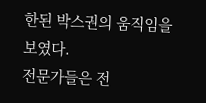한된 박스권의 움직임을 보였다.
전문가들은 전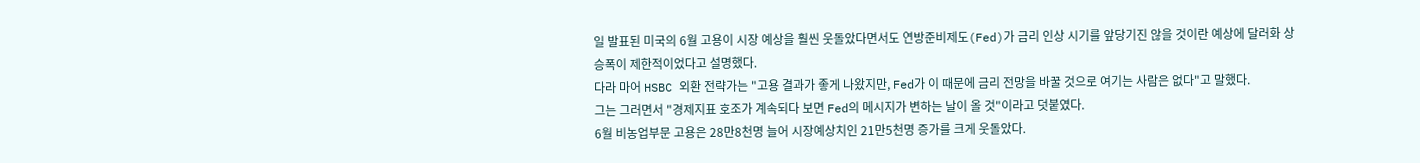일 발표된 미국의 6월 고용이 시장 예상을 훨씬 웃돌았다면서도 연방준비제도(Fed)가 금리 인상 시기를 앞당기진 않을 것이란 예상에 달러화 상승폭이 제한적이었다고 설명했다.
다라 마어 HSBC 외환 전략가는 "고용 결과가 좋게 나왔지만, Fed가 이 때문에 금리 전망을 바꿀 것으로 여기는 사람은 없다"고 말했다.
그는 그러면서 "경제지표 호조가 계속되다 보면 Fed의 메시지가 변하는 날이 올 것"이라고 덧붙였다.
6월 비농업부문 고용은 28만8천명 늘어 시장예상치인 21만5천명 증가를 크게 웃돌았다.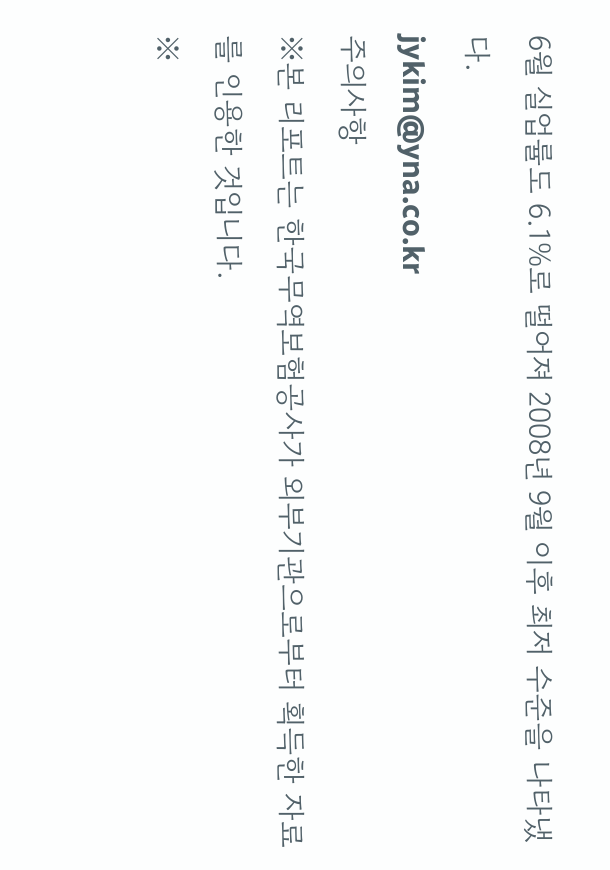6월 실업률도 6.1%로 떨어져 2008년 9월 이후 최저 수준을 나타냈다.
jykim@yna.co.kr
주의사항
※본 리포트는 한국무역보험공사가 외부기관으로부터 획득한 자료를 인용한 것입니다.
※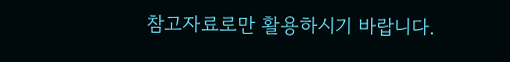참고자료로만 활용하시기 바랍니다.